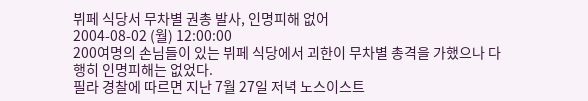뷔페 식당서 무차별 권총 발사, 인명피해 없어
2004-08-02 (월) 12:00:00
200여명의 손님들이 있는 뷔페 식당에서 괴한이 무차별 총격을 가했으나 다행히 인명피해는 없었다.
필라 경찰에 따르면 지난 7월 27일 저녁 노스이스트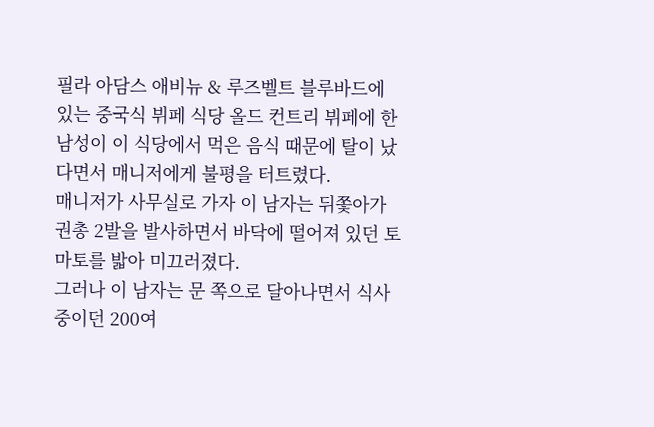필라 아담스 애비뉴 & 루즈벨트 블루바드에 있는 중국식 뷔페 식당 올드 컨트리 뷔페에 한 남성이 이 식당에서 먹은 음식 때문에 탈이 났다면서 매니저에게 불평을 터트렸다.
매니저가 사무실로 가자 이 남자는 뒤쫓아가 권총 2발을 발사하면서 바닥에 떨어져 있던 토마토를 밟아 미끄러졌다.
그러나 이 남자는 문 쪽으로 달아나면서 식사중이던 200여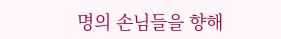명의 손님들을 향해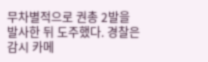무차별적으로 권총 2발을 발사한 뒤 도주했다. 경찰은 감시 카메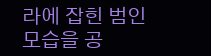라에 잡힌 범인 모습을 공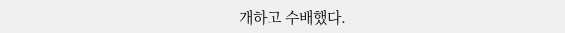개하고 수배했다.